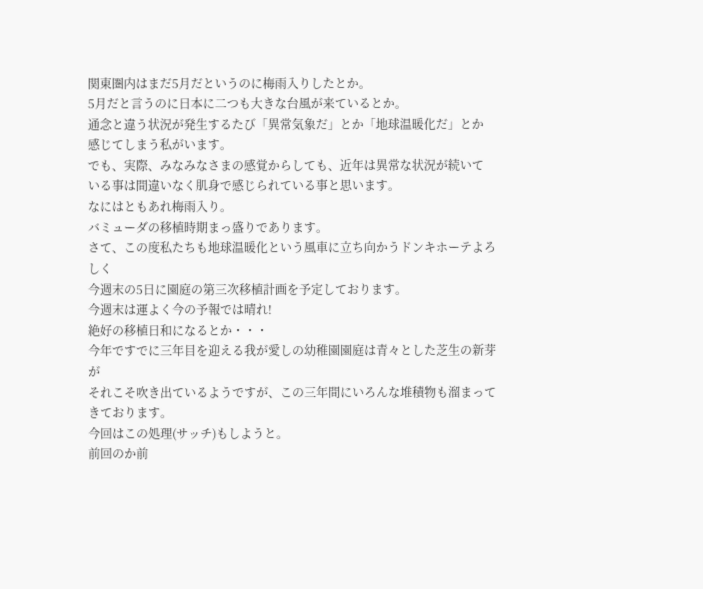関東圏内はまだ5月だというのに梅雨入りしたとか。
5月だと言うのに日本に二つも大きな台風が来ているとか。
通念と違う状況が発生するたび「異常気象だ」とか「地球温暖化だ」とか
感じてしまう私がいます。
でも、実際、みなみなさまの感覚からしても、近年は異常な状況が続いて
いる事は間違いなく肌身で感じられている事と思います。
なにはともあれ梅雨入り。
バミューダの移植時期まっ盛りであります。
さて、この度私たちも地球温暖化という風車に立ち向かうドンキホーテよろしく
今週末の5日に園庭の第三次移植計画を予定しております。
今週末は運よく今の予報では晴れ!
絶好の移植日和になるとか・・・
今年ですでに三年目を迎える我が愛しの幼稚園園庭は青々とした芝生の新芽が
それこそ吹き出ているようですが、この三年間にいろんな堆積物も溜まって
きております。
今回はこの処理(サッチ)もしようと。
前回のか前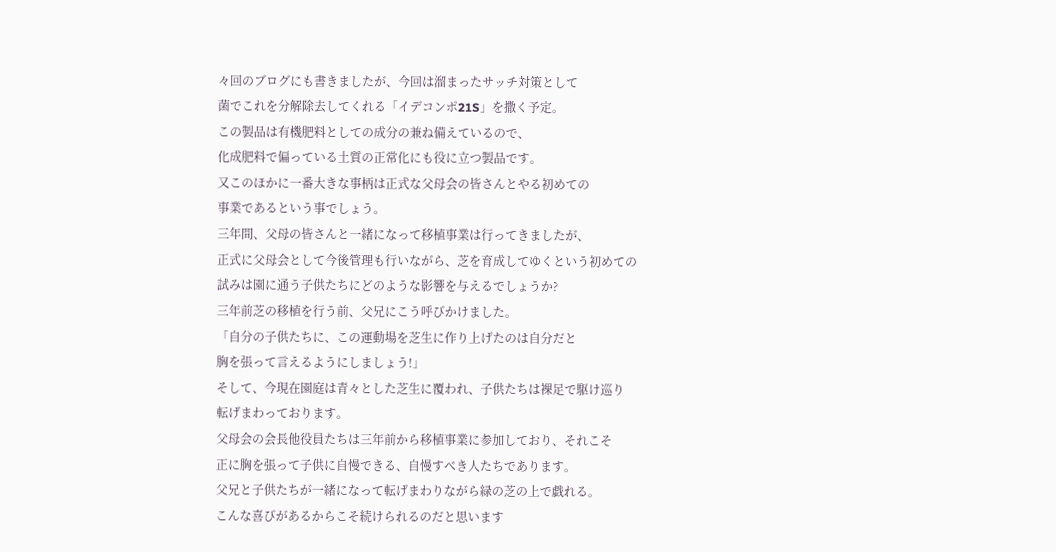々回のブログにも書きましたが、今回は溜まったサッチ対策として
菌でこれを分解除去してくれる「イデコンポ21S」を撒く予定。
この製品は有機肥料としての成分の兼ね備えているので、
化成肥料で偏っている土質の正常化にも役に立つ製品です。
又このほかに一番大きな事柄は正式な父母会の皆さんとやる初めての
事業であるという事でしょう。
三年間、父母の皆さんと一緒になって移植事業は行ってきましたが、
正式に父母会として今後管理も行いながら、芝を育成してゆくという初めての
試みは園に通う子供たちにどのような影響を与えるでしょうか?
三年前芝の移植を行う前、父兄にこう呼びかけました。
「自分の子供たちに、この運動場を芝生に作り上げたのは自分だと
胸を張って言えるようにしましょう!」
そして、今現在園庭は青々とした芝生に覆われ、子供たちは裸足で駆け巡り
転げまわっております。
父母会の会長他役員たちは三年前から移植事業に参加しており、それこそ
正に胸を張って子供に自慢できる、自慢すべき人たちであります。
父兄と子供たちが一緒になって転げまわりながら緑の芝の上で戯れる。
こんな喜びがあるからこそ続けられるのだと思います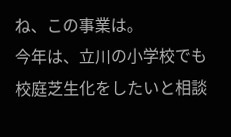ね、この事業は。
今年は、立川の小学校でも校庭芝生化をしたいと相談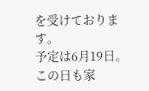を受けております。
予定は6月19日。
この日も家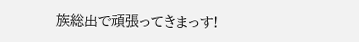族総出で頑張ってきまっす!